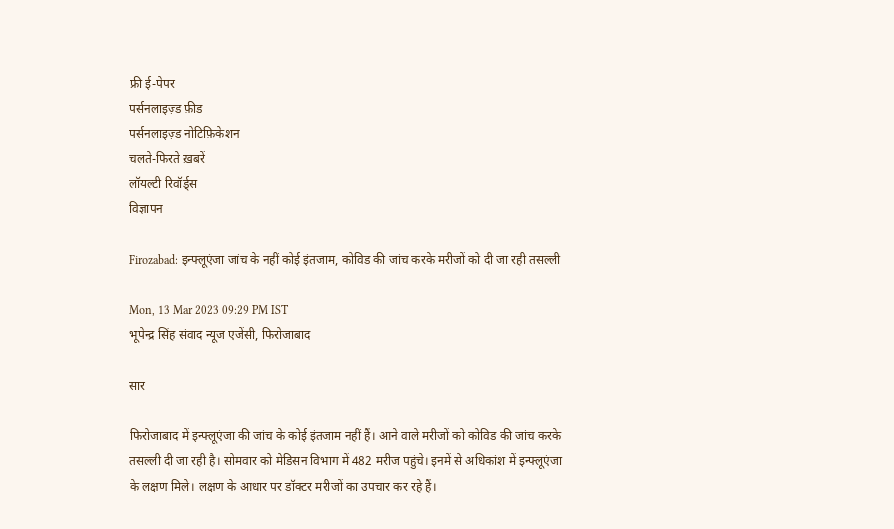फ्री ई-पेपर
पर्सनलाइज़्ड फ़ीड
पर्सनलाइज़्ड नोटिफ़िकेशन
चलते-फिरते ख़बरें
लॉयल्टी रिवॉर्ड्स
विज्ञापन

Firozabad: इन्फ्लूएंजा जांच के नहीं कोई इंतजाम, कोविड की जांच करके मरीजों को दी जा रही तसल्ली

Mon, 13 Mar 2023 09:29 PM IST
भूपेन्द्र सिंह संवाद न्यूज एजेंसी, फिरोजाबाद

सार

फिरोजाबाद में इन्फ्लूएंजा की जांच के कोई इंतजाम नहीं हैं। आने वाले मरीजों को कोविड की जांच करके तसल्ली दी जा रही है। सोमवार को मेडिसन विभाग में 482 मरीज पहुंचे। इनमें से अधिकांश में इन्फ्लूएंजा के लक्षण मिले। लक्षण के आधार पर डॉक्टर मरीजों का उपचार कर रहे हैं।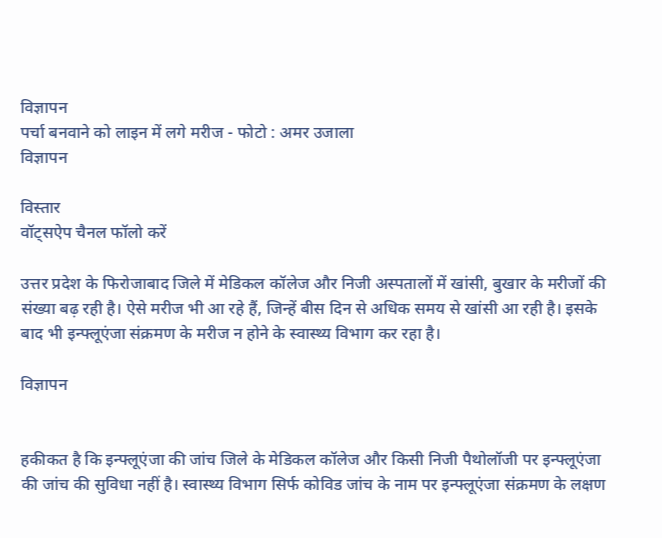विज्ञापन
पर्चा बनवाने को लाइन में लगे मरीज - फोटो : अमर उजाला
विज्ञापन

विस्तार
वॉट्सऐप चैनल फॉलो करें

उत्तर प्रदेश के फिरोजाबाद जिले में मेडिकल कॉलेज और निजी अस्पतालों में खांसी, बुखार के मरीजों की संख्या बढ़ रही है। ऐसे मरीज भी आ रहे हैं, जिन्हें बीस दिन से अधिक समय से खांसी आ रही है। इसके बाद भी इन्फ्लूएंजा संक्रमण के मरीज न होने के स्वास्थ्य विभाग कर रहा है।

विज्ञापन


हकीकत है कि इन्फ्लूएंजा की जांच जिले के मेडिकल कॉलेज और किसी निजी पैथोलॉजी पर इन्फ्लूएंजा की जांच की सुविधा नहीं है। स्वास्थ्य विभाग सिर्फ कोविड जांच के नाम पर इन्फ्लूएंजा संक्रमण के लक्षण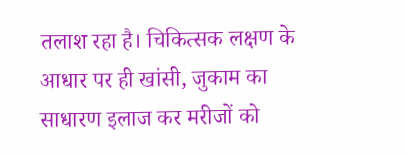तलाश रहा है। चिकित्सक लक्षण के आधार पर ही खांसी, जुकाम का साधारण इलाज कर मरीजों को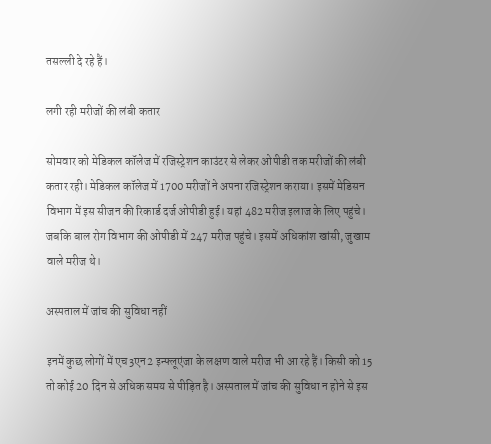तसल्ली दे रहे हैं।

लगी रही मरीजों की लंबी कतार

सोमवार को मेडिकल कॉलेज में रजिस्ट्रेशन काउंटर से लेकर ओपीडी तक मरीजों की लंबी कतार रही। मेडिकल कॉलेज में 1700 मरीजों ने अपना रजिस्ट्रेशन कराया। इसमें मेडिसन विभाग में इस सीजन की रिकार्ड दर्ज ओपीडी हुई। यहां 482 मरीज इलाज के लिए पहुंचे। जबकि बाल रोग विभाग की ओपीडी में 247 मरीज पहुंचे। इसमें अधिकांश खांसी, जुखाम वाले मरीज थे।

अस्पताल में जांच की सुविधा नहीं

इनमें कुछ लोगों में एच3एन2 इन्फ्लूएंजा के लक्षण वाले मरीज भी आ रहे हैं। किसी को 15 तो कोई 20 दिन से अधिक समय से पीड़ित है। अस्पताल में जांच की सुविधा न होने से इस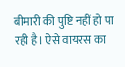बीमारी की पुष्टि नहीं हो पा रही है। ऐसे वायरस का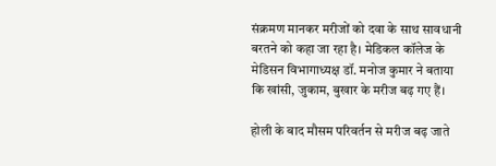संक्रमण मानकर मरीजों को दवा के साथ सावधानी बरतने को कहा जा रहा है। मेडिकल कॉलेज के मेडिसन विभागाध्यक्ष डॉ. मनोज कुमार ने बताया कि खांसी, जुकाम, बुखार के मरीज बढ़ गए हैं।

होली के बाद मौसम परिवर्तन से मरीज बढ़ जाते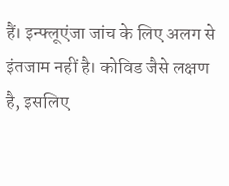हैं। इन्फ्लूएंजा जांच के लिए अलग से इंतजाम नहीं है। कोविड जैसे लक्षण है, इसलिए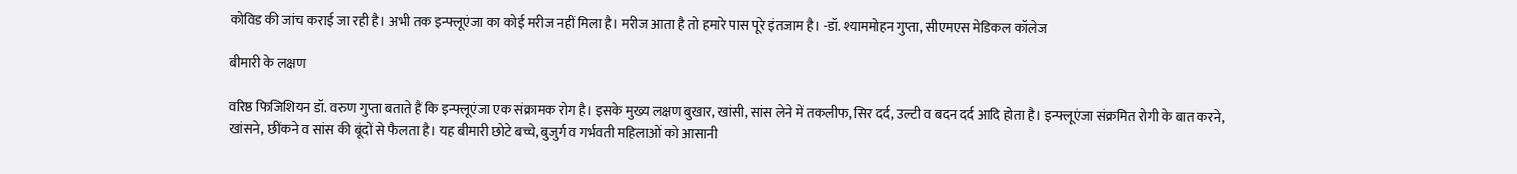कोविड की जांच कराई जा रही है। अभी तक इन्फ्लूएंजा का कोई मरीज नहीं मिला है। मरीज आता है तो हमारे पास पूरे इंतजाम है। -डॉ. श्याममोहन गुप्ता, सीएमएस मेडिकल कॉलेज

बीमारी के लक्षण

वरिष्ठ फिजिशियन डॉ. वरुण गुप्ता बताते हैं कि इन्फ्लूएंजा एक संक्रामक रोग है। इसके मुख्य लक्षण बुखार, खांसी, सांस लेने में तकलीफ, सिर दर्द, उल्टी व बदन दर्द आदि होता है। इन्फ्लूएंजा संक्रमित रोगी के बात करने, खांसने, छींकने व सांस की बूंदों से फैलता है। यह बीमारी छोटे बच्चे, बुजुर्ग व गर्भवती महिलाओं को आसानी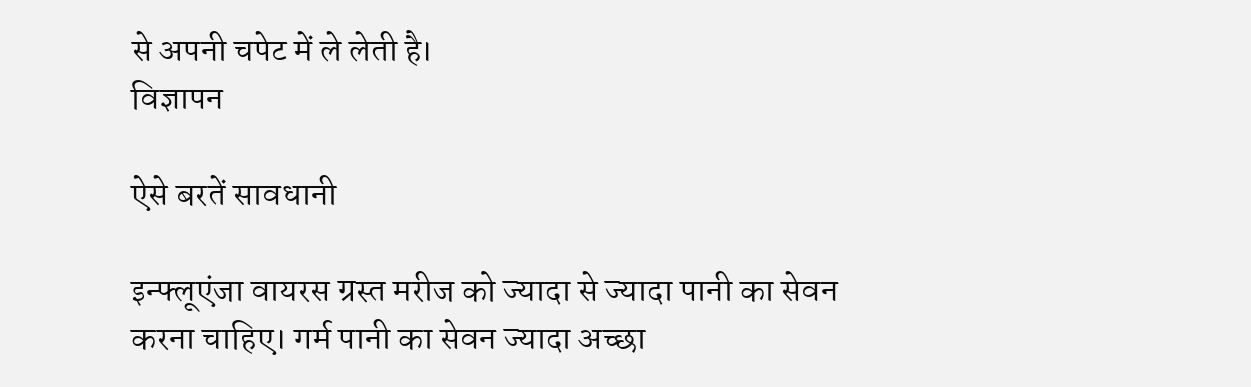से अपनी चपेट में ले लेती है।
विज्ञापन

ऐसे बरतें सावधानी

इन्फ्लूएंजा वायरस ग्रस्त मरीज को ज्यादा से ज्यादा पानी का सेवन करना चाहिए। गर्म पानी का सेवन ज्यादा अच्छा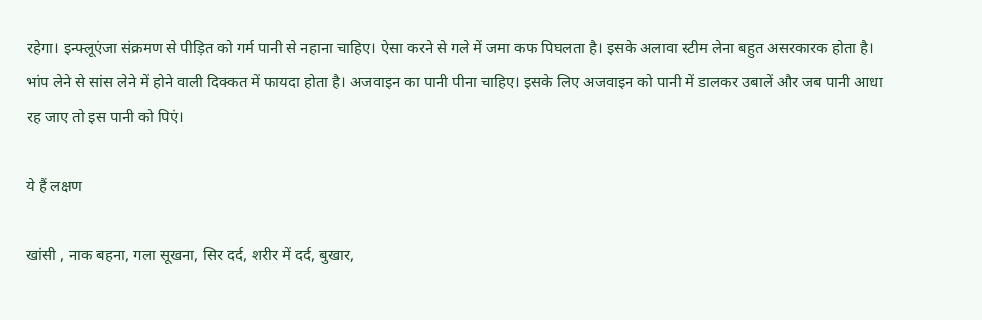रहेगा। इन्फ्लूएंजा संक्रमण से पीड़ित को गर्म पानी से नहाना चाहिए। ऐसा करने से गले में जमा कफ पिघलता है। इसके अलावा स्टीम लेना बहुत असरकारक होता है। भांप लेने से सांस लेने में होने वाली दिक्कत में फायदा होता है। अजवाइन का पानी पीना चाहिए। इसके लिए अजवाइन को पानी में डालकर उबालें और जब पानी आधा रह जाए तो इस पानी को पिएं।

ये हैं लक्षण

खांसी , नाक बहना, गला सूखना, सिर दर्द, शरीर में दर्द, बुखार,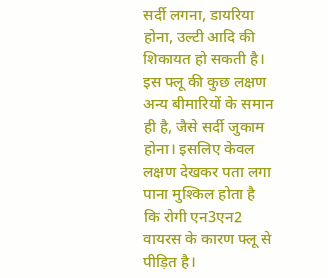सर्दी लगना, डायरिया होना, उल्टी आदि की शिकायत हो सकती है। इस फ्लू की कुछ लक्षण अन्य बीमारियों के समान ही है, जैसे सर्दी जुकाम होना। इसलिए केवल लक्षण देखकर पता लगा पाना मुश्किल होता है कि रोगी एन3एन2 वायरस के कारण फ्लू से पीड़ित है।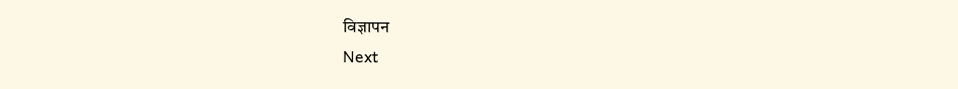विज्ञापन
Next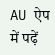AU ऐप में पढ़ें